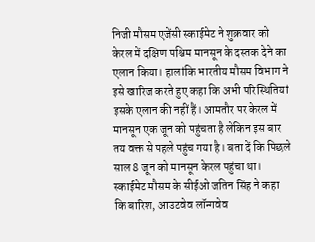निजी मौसम एजेंसी स्काईमेट ने शुक्रवार को केरल में दक्षिण पश्चिम मानसून के दस्तक देने का एलान किया। हालांकि भारतीय मौसम विभाग ने इसे खारिज करते हुए कहा कि अभी परिस्थितियां इसके एलान की नहीं हैं। आमतौर पर केरल में मानसून एक जून को पहुंचता है लेकिन इस बार तय वक्त से पहले पहुंच गया है। बता दें कि पिछले साल 8 जून को मानसून केरल पहुंचा था।
स्काईमेट मौसम के सीईओ जतिन सिंह ने कहा कि बारिश, आउटवेव लॉन्गवेव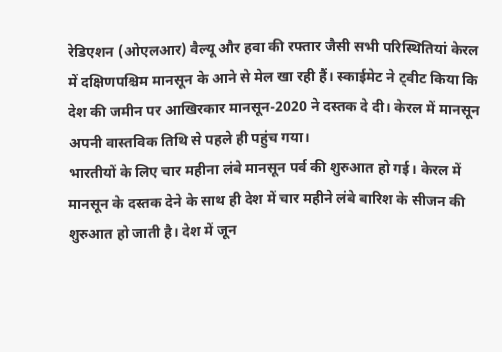रेडिएशन (ओएलआर) वैल्यू और हवा की रफ्तार जैसी सभी परिस्थितियां केरल में दक्षिणपश्चिम मानसून के आने से मेल खा रही हैं। स्काईमेट ने ट्वीट किया कि देश की जमीन पर आखिरकार मानसून-2020 ने दस्तक दे दी। केरल में मानसून अपनी वास्तविक तिथि से पहले ही पहुंच गया।
भारतीयों के लिए चार महीना लंबे मानसून पर्व की शुरुआत हो गई। केरल में मानसून के दस्तक देने के साथ ही देश में चार महीने लंबे बारिश के सीजन की शुरुआत हो जाती है। देश में जून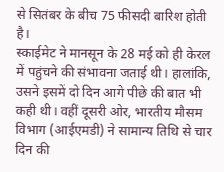से सितंबर के बीच 75 फीसदी बारिश होती है।
स्काईमेट ने मानसून के 28 मई को ही केरल में पहुंचने की संभावना जताई थी। हालांकि, उसने इसमें दो दिन आगे पीछे की बात भी कही थी। वहीं दूसरी ओर, भारतीय मौसम विभाग (आईएमडी) ने सामान्य तिथि से चार दिन की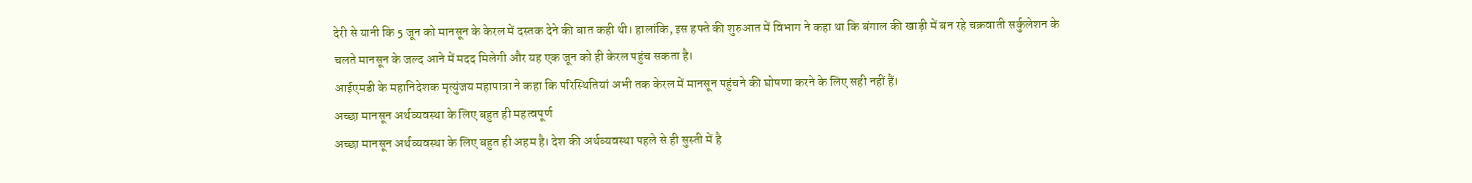देरी से यानी कि 5 जून को मानसून के केरल में दस्तक देने की बात कही थी। हालांकि, इस हफ्ते की शुरुआत में विभाग ने कहा था कि बंगाल की खाड़ी में बन रहे चक्रवाती सर्कुलेशन के चलते मानसून के जल्द आने में मदद मिलेगी और यह एक जून को ही केरल पहुंच सकता है।
आईएमडी के महानिदेशक मृत्युंजय महापात्रा ने कहा कि परिस्थितियां अभी तक केरल में मानसून पहुंचने की घोषणा करने के लिए सही नहीं हैं।
अच्छा मानसून अर्थव्यवस्था के लिए बहुत ही महत्वपूर्ण
अच्छा मानसून अर्थव्यवस्था के लिए बहुत ही अहम है। देश की अर्थव्यवस्था पहले से ही सुस्ती में है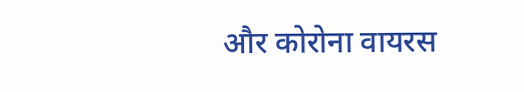और कोरोना वायरस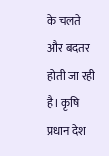के चलते और बदतर होती जा रही है। कृषि प्रधान देश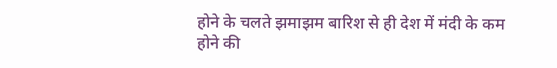होने के चलते झमाझम बारिश से ही देश में मंदी के कम होने की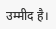उम्मीद है।